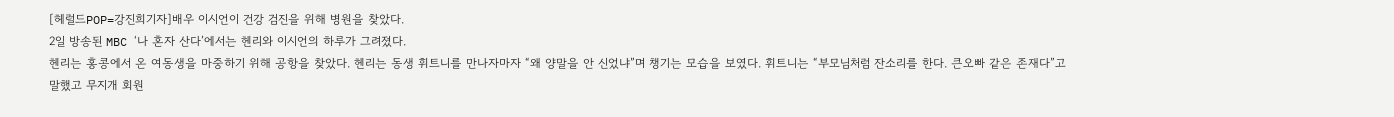[헤럴드POP=강진희기자]배우 이시언이 건강 검진을 위해 병원을 찾았다.
2일 방송된 MBC ‘나 혼자 산다’에서는 헨리와 이시언의 하루가 그려졌다.
헨리는 홍콩에서 온 여동생을 마중하기 위해 공항을 찾았다. 헨리는 동생 휘트니를 만나자마자 “왜 양말을 안 신었냐”며 챙기는 모습을 보였다. 휘트니는 “부모님처럼 잔소리를 한다. 큰오빠 같은 존재다”고 말했고 무지개 회원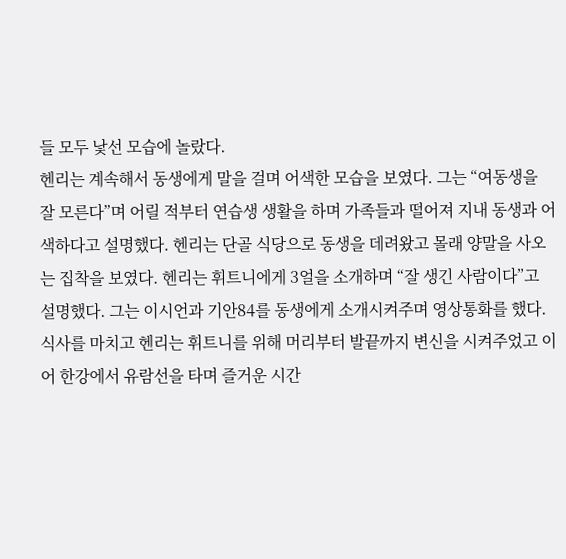들 모두 낯선 모습에 놀랐다.
헨리는 계속해서 동생에게 말을 걸며 어색한 모습을 보였다. 그는 “여동생을 잘 모른다”며 어릴 적부터 연습생 생활을 하며 가족들과 떨어져 지내 동생과 어색하다고 설명했다. 헨리는 단골 식당으로 동생을 데려왔고 몰래 양말을 사오는 집착을 보였다. 헨리는 휘트니에게 3얼을 소개하며 “잘 생긴 사람이다”고 설명했다. 그는 이시언과 기안84를 동생에게 소개시켜주며 영상통화를 했다. 식사를 마치고 헨리는 휘트니를 위해 머리부터 발끝까지 변신을 시켜주었고 이어 한강에서 유람선을 타며 즐거운 시간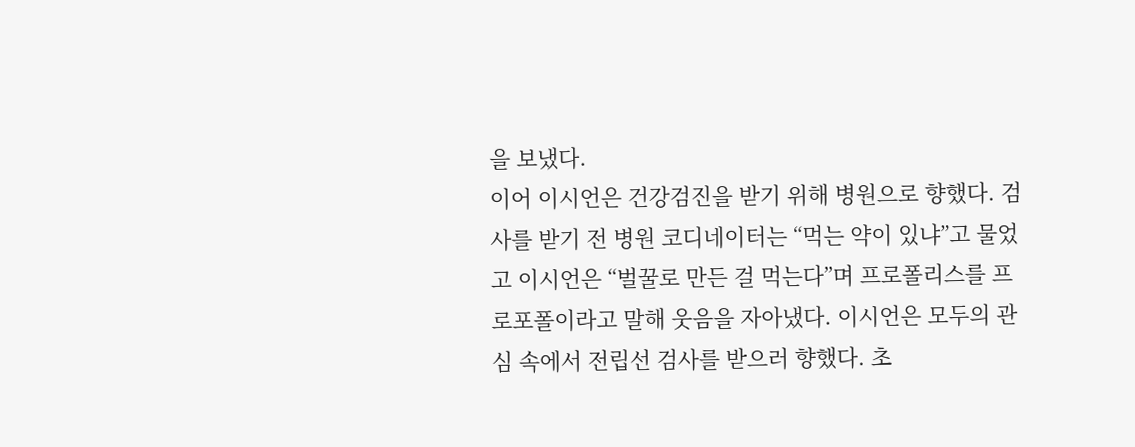을 보냈다.
이어 이시언은 건강검진을 받기 위해 병원으로 향했다. 검사를 받기 전 병원 코디네이터는 “먹는 약이 있냐”고 물었고 이시언은 “벌꿀로 만든 걸 먹는다”며 프로폴리스를 프로포폴이라고 말해 웃음을 자아냈다. 이시언은 모두의 관심 속에서 전립선 검사를 받으러 향했다. 초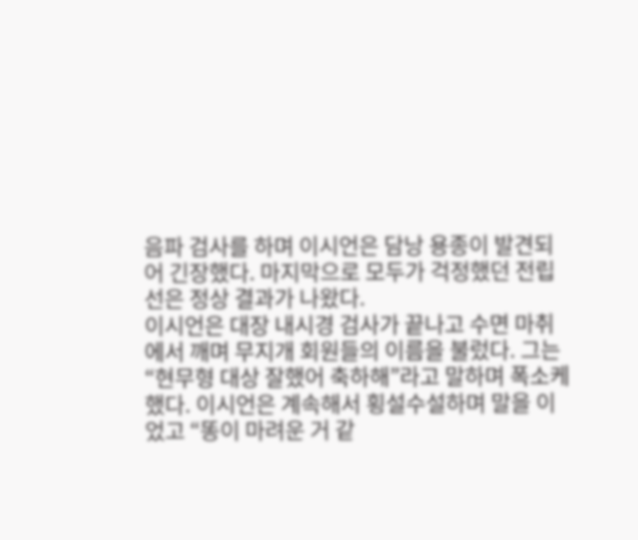음파 검사를 하며 이시언은 담낭 용종이 발견되어 긴장했다. 마지막으로 모두가 걱정했던 전립선은 정상 결과가 나왔다.
이시언은 대장 내시경 검사가 끝나고 수면 마취에서 깨며 무지개 회원들의 이름을 불렀다. 그는 “현무형 대상 잘했어 축하해”라고 말하며 폭소케 했다. 이시언은 계속해서 횡설수설하며 말을 이었고 “똥이 마려운 거 같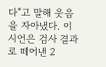다”고 말해 웃음을 자아냈다. 이시언은 검사 결과로 떼어낸 2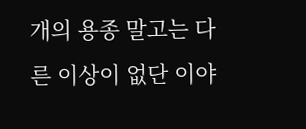개의 용종 말고는 다른 이상이 없단 이야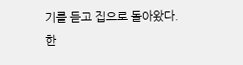기를 듣고 집으로 돌아왔다.
한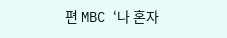편 MBC ‘나 혼자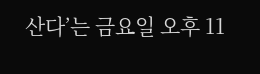산다’는 금요일 오후 11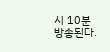시 10분 방송된다.